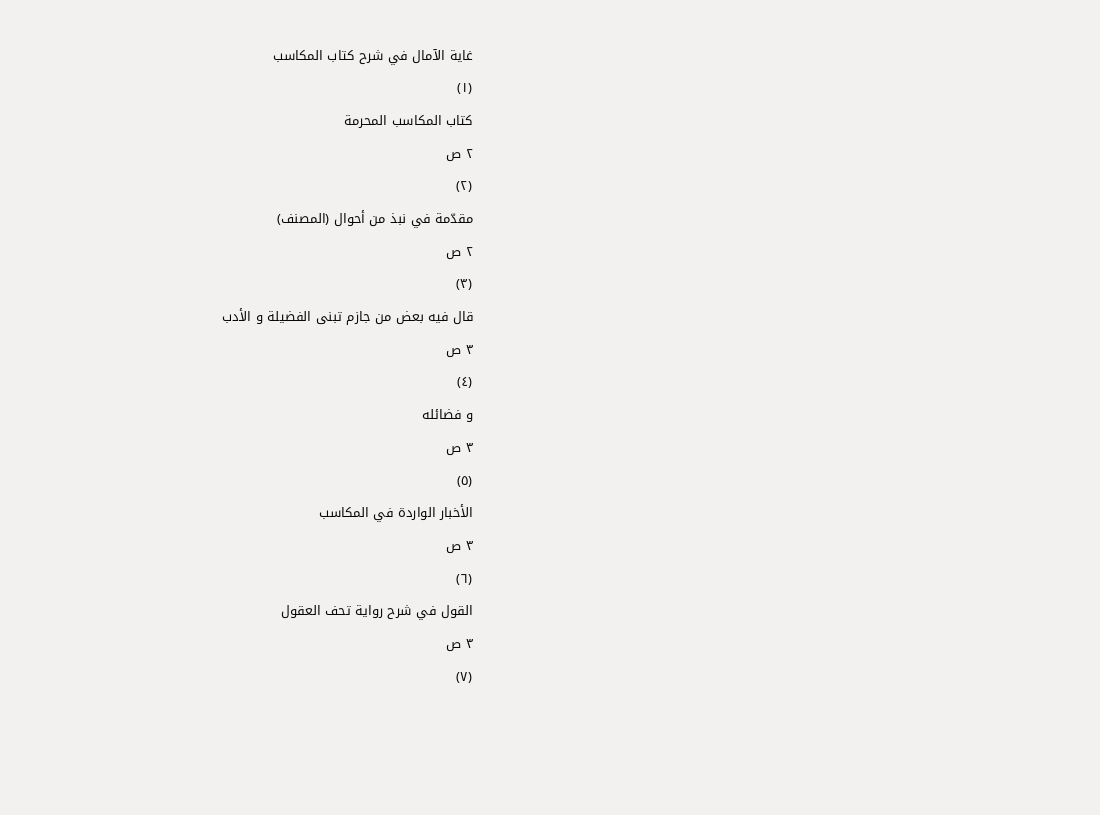غاية الآمال في شرح كتاب المكاسب
(١)
كتاب المكاسب المحرمة
٢ ص
(٢)
مقدّمة في نبذ من أحوال (المصنف)
٢ ص
(٣)
قال فيه بعض من جازم تبنى الفضيلة و الأدب
٣ ص
(٤)
و فضائله
٣ ص
(٥)
الأخبار الواردة في المكاسب
٣ ص
(٦)
القول في شرح رواية تحف العقول
٣ ص
(٧)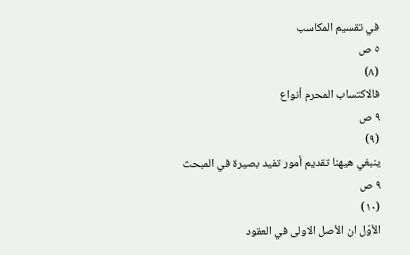في تقسيم المكاسب
٥ ص
(٨)
فالاكتساب المحرم أنواع
٩ ص
(٩)
ينبغي هيهنا تقديم أمور تفيد بصيرة في المبحث
٩ ص
(١٠)
الأوّل ان الأصل الاولى في العقود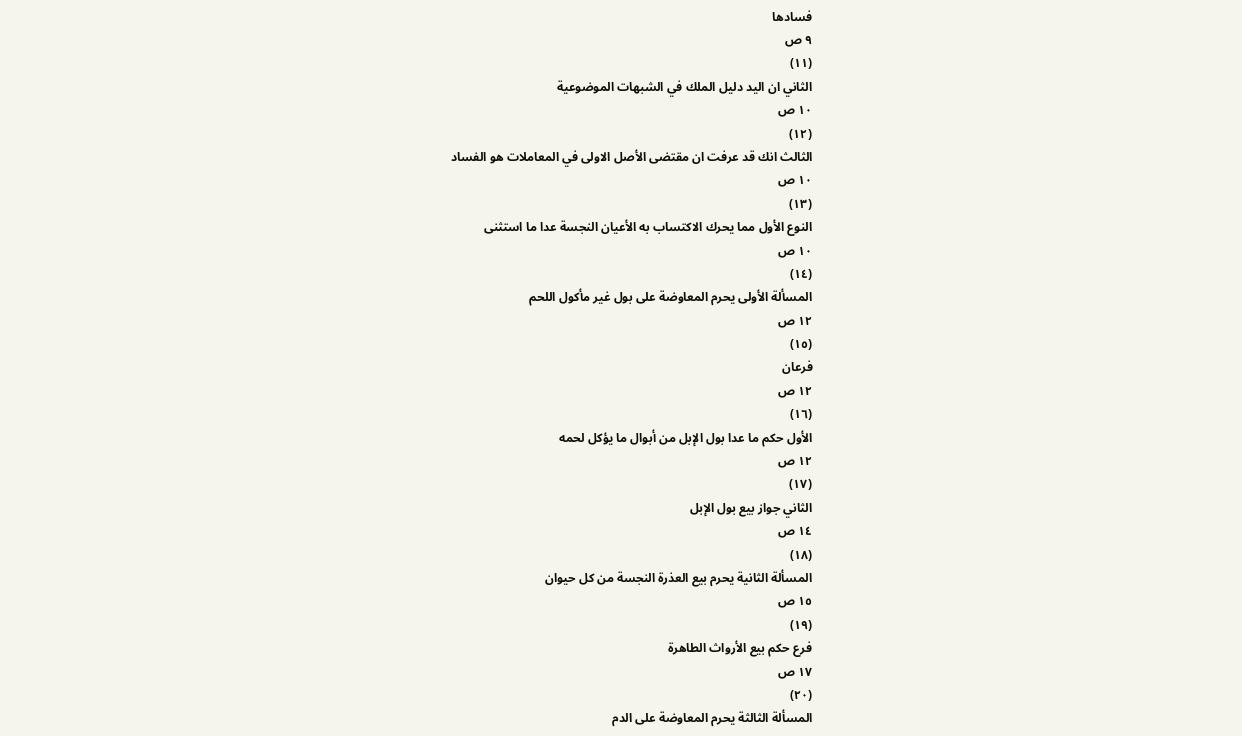فسادها
٩ ص
(١١)
الثاني ان اليد دليل الملك في الشبهات الموضوعية
١٠ ص
(١٢)
الثالث انك قد عرفت ان مقتضى الأصل الاولى في المعاملات هو الفساد
١٠ ص
(١٣)
النوع الأول مما يحرك الاكتساب به الأعيان النجسة عدا ما استثنى
١٠ ص
(١٤)
المسألة الأولى يحرم المعاوضة على بول غير مأكول اللحم
١٢ ص
(١٥)
فرعان
١٢ ص
(١٦)
الأول حكم ما عدا بول الإبل من أبوال ما يؤكل لحمه
١٢ ص
(١٧)
الثاني جواز بيع بول الإبل
١٤ ص
(١٨)
المسألة الثانية يحرم بيع العذرة النجسة من كل حيوان
١٥ ص
(١٩)
فرع حكم بيع الأرواث الطاهرة
١٧ ص
(٢٠)
المسألة الثالثة يحرم المعاوضة على الدم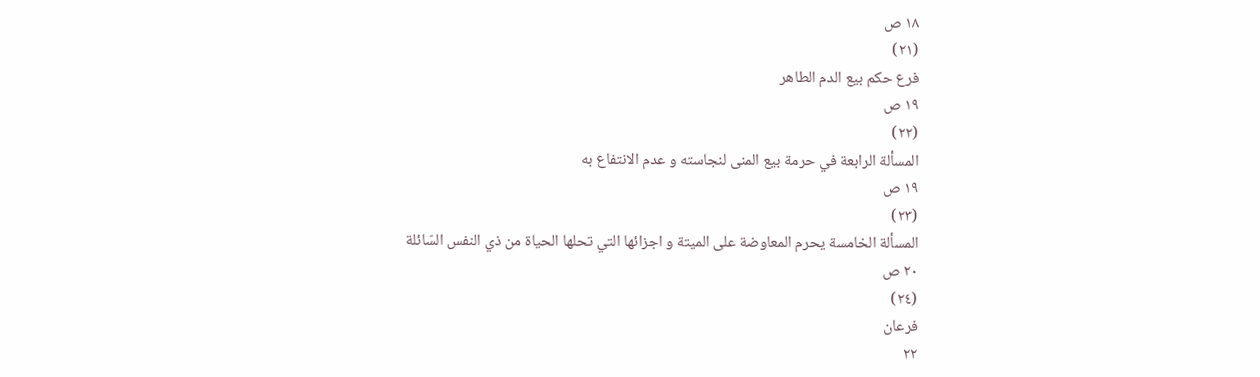١٨ ص
(٢١)
فرع حكم بيع الدم الطاهر
١٩ ص
(٢٢)
المسألة الرابعة في حرمة بيع المنى لنجاسته و عدم الانتفاع به
١٩ ص
(٢٣)
المسألة الخامسة يحرم المعاوضة على الميتة و اجزائها التي تحلها الحياة من ذي النفس السّائلة
٢٠ ص
(٢٤)
فرعان
٢٢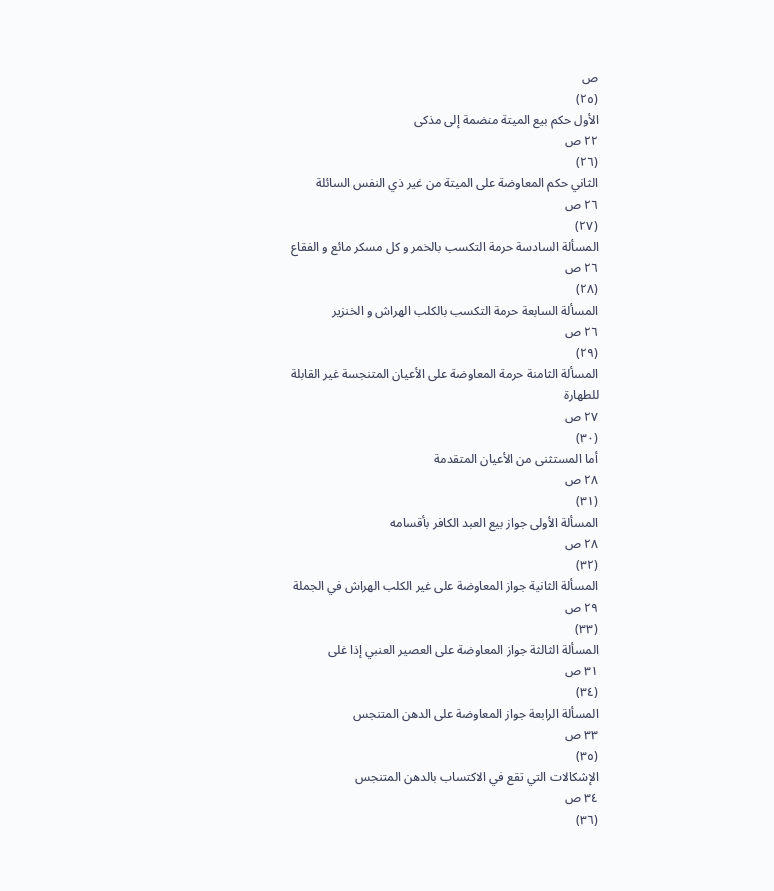ص
(٢٥)
الأول حكم بيع الميتة منضمة إلى مذكى
٢٢ ص
(٢٦)
الثاني حكم المعاوضة على الميتة من غير ذي النفس السائلة
٢٦ ص
(٢٧)
المسألة السادسة حرمة التكسب بالخمر و كل مسكر مائع و الفقاع
٢٦ ص
(٢٨)
المسألة السابعة حرمة التكسب بالكلب الهراش و الخنزير
٢٦ ص
(٢٩)
المسألة الثامنة حرمة المعاوضة على الأعيان المتنجسة غير القابلة للطهارة
٢٧ ص
(٣٠)
أما المستثنى من الأعيان المتقدمة
٢٨ ص
(٣١)
المسألة الأولى جواز بيع العبد الكافر بأقسامه
٢٨ ص
(٣٢)
المسألة الثانية جواز المعاوضة على غير الكلب الهراش في الجملة
٢٩ ص
(٣٣)
المسألة الثالثة جواز المعاوضة على العصير العنبي إذا غلى
٣١ ص
(٣٤)
المسألة الرابعة جواز المعاوضة على الدهن المتنجس
٣٣ ص
(٣٥)
الإشكالات التي تقع في الاكتساب بالدهن المتنجس
٣٤ ص
(٣٦)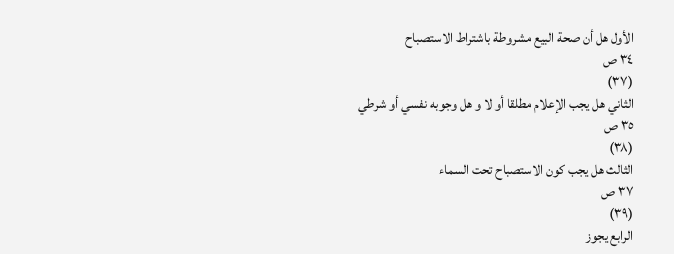الأول هل أن صحة البيع مشروطة باشتراط الاستصباح
٣٤ ص
(٣٧)
الثاني هل يجب الإعلام مطلقا أو لا و هل وجوبه نفسي أو شرطي
٣٥ ص
(٣٨)
الثالث هل يجب كون الاستصباح تحت السماء
٣٧ ص
(٣٩)
الرابع يجوز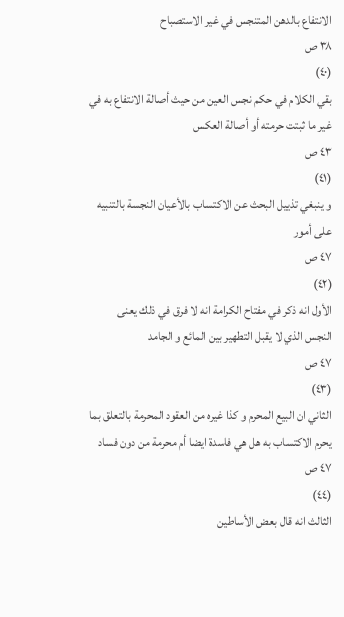الانتفاع بالدهن المتنجس في غير الاستصباح
٣٨ ص
(٤٠)
بقي الكلام في حكم نجس العين من حيث أصالة الانتفاع به في غير ما ثبتت حرمته أو أصالة العكس
٤٣ ص
(٤١)
و ينبغي تذييل البحث عن الاكتساب بالأعيان النجسة بالتنبيه على أمور
٤٧ ص
(٤٢)
الأول انه ذكر في مفتاح الكرامة انه لا فرق في ذلك يعنى النجس الذي لا يقبل التطهير بين المائع و الجامد
٤٧ ص
(٤٣)
الثاني ان البيع المحرم و كذا غيره من العقود المحرمة بالتعلق بما يحرم الاكتساب به هل هي فاسدة ايضا أم محرمة من دون فساد
٤٧ ص
(٤٤)
الثالث انه قال بعض الأساطين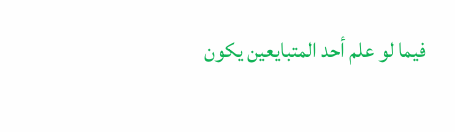فيما لو علم أحد المتبايعين يكون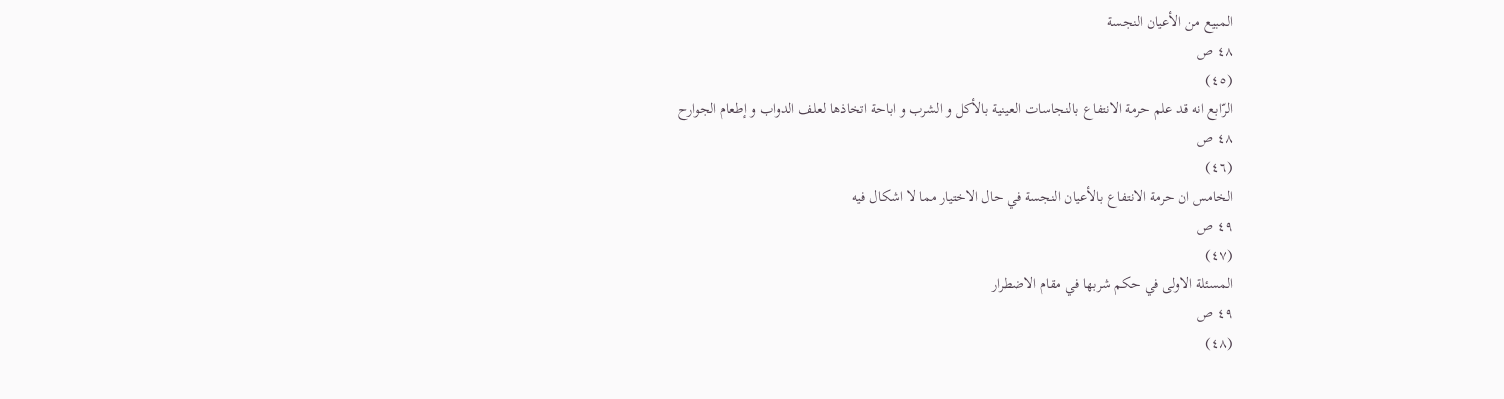المبيع من الأعيان النجسة
٤٨ ص
(٤٥)
الرّابع انه قد علم حرمة الانتفاع بالنجاسات العينية بالأكل و الشرب و اباحة اتخاذها لعلف الدواب و إطعام الجوارح
٤٨ ص
(٤٦)
الخامس ان حرمة الانتفاع بالأعيان النجسة في حال الاختيار مما لا اشكال فيه
٤٩ ص
(٤٧)
المسئلة الاولى في حكم شربها في مقام الاضطرار
٤٩ ص
(٤٨)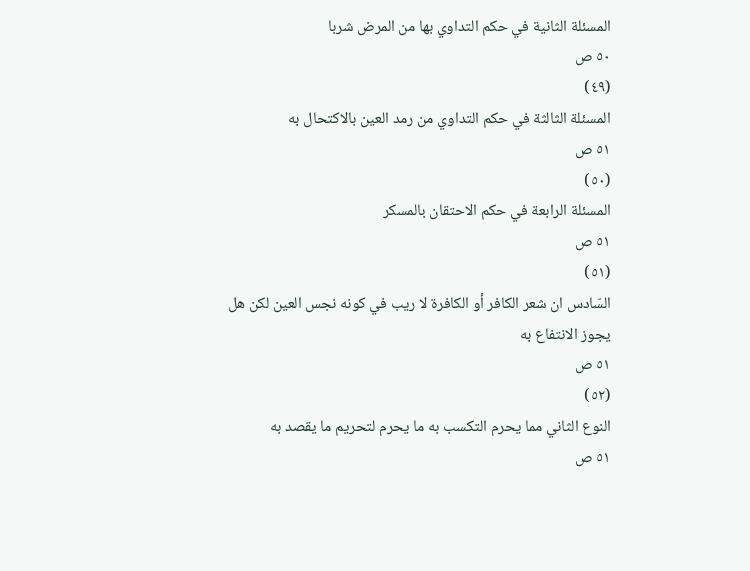المسئلة الثانية في حكم التداوي بها من المرض شربا
٥٠ ص
(٤٩)
المسئلة الثالثة في حكم التداوي من رمد العين بالاكتحال به
٥١ ص
(٥٠)
المسئلة الرابعة في حكم الاحتقان بالمسكر
٥١ ص
(٥١)
السّادس ان شعر الكافر أو الكافرة لا ريب في كونه نجس العين لكن هل يجوز الانتفاع به
٥١ ص
(٥٢)
النوع الثاني مما يحرم التكسب به ما يحرم لتحريم ما يقصد به
٥١ ص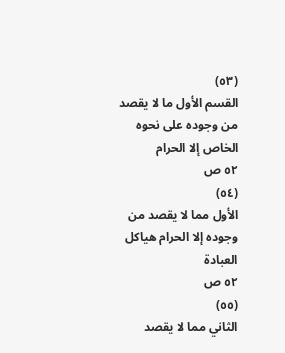(٥٣)
القسم الأول ما لا يقصد من وجوده على نحوه الخاص إلا الحرام
٥٢ ص
(٥٤)
الأول مما لا يقصد من وجوده إلا الحرام هياكل العبادة
٥٢ ص
(٥٥)
الثاني مما لا يقصد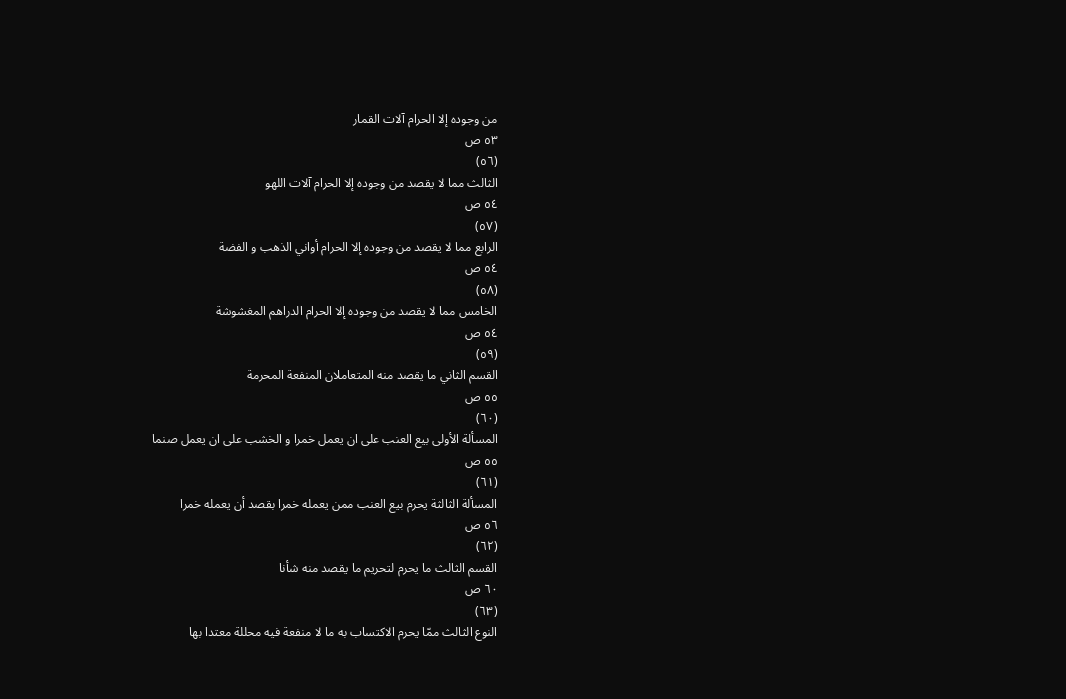من وجوده إلا الحرام آلات القمار
٥٣ ص
(٥٦)
الثالث مما لا يقصد من وجوده إلا الحرام آلات اللهو
٥٤ ص
(٥٧)
الرابع مما لا يقصد من وجوده إلا الحرام أواني الذهب و الفضة
٥٤ ص
(٥٨)
الخامس مما لا يقصد من وجوده إلا الحرام الدراهم المغشوشة
٥٤ ص
(٥٩)
القسم الثاني ما يقصد منه المتعاملان المنفعة المحرمة
٥٥ ص
(٦٠)
المسألة الأولى بيع العنب على ان يعمل خمرا و الخشب على ان يعمل صنما
٥٥ ص
(٦١)
المسألة الثالثة يحرم بيع العنب ممن يعمله خمرا بقصد أن يعمله خمرا
٥٦ ص
(٦٢)
القسم الثالث ما يحرم لتحريم ما يقصد منه شأنا
٦٠ ص
(٦٣)
النوع الثالث ممّا يحرم الاكتساب به ما لا منفعة فيه محللة معتدا بها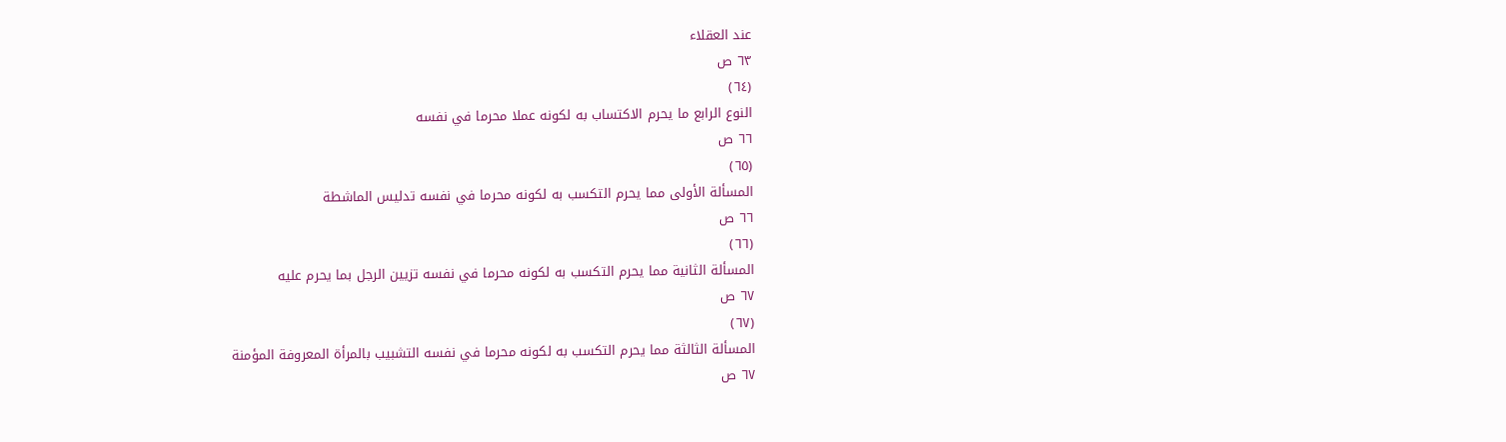عند العقلاء
٦٣ ص
(٦٤)
النوع الرابع ما يحرم الاكتساب به لكونه عملا محرما في نفسه
٦٦ ص
(٦٥)
المسألة الأولى مما يحرم التكسب به لكونه محرما في نفسه تدليس الماشطة
٦٦ ص
(٦٦)
المسألة الثانية مما يحرم التكسب به لكونه محرما في نفسه تزيين الرجل بما يحرم عليه
٦٧ ص
(٦٧)
المسألة الثالثة مما يحرم التكسب به لكونه محرما في نفسه التشبيب بالمرأة المعروفة المؤمنة
٦٧ ص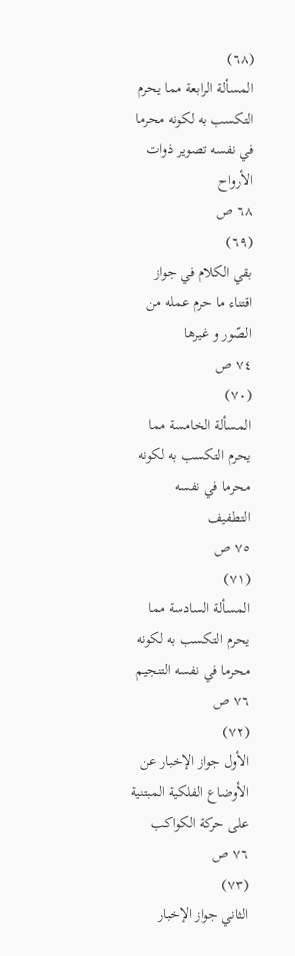(٦٨)
المسألة الرابعة مما يحرم التكسب به لكونه محرما في نفسه تصوير ذوات الأرواح
٦٨ ص
(٦٩)
بقي الكلام في جواز اقتناء ما حرم عمله من الصّور و غيرها
٧٤ ص
(٧٠)
المسألة الخامسة مما يحرم التكسب به لكونه محرما في نفسه التطفيف
٧٥ ص
(٧١)
المسألة السادسة مما يحرم التكسب به لكونه محرما في نفسه التنجيم
٧٦ ص
(٧٢)
الأول جواز الإخبار عن الأوضاع الفلكية المبتنية على حركة الكواكب
٧٦ ص
(٧٣)
الثاني جواز الإخبار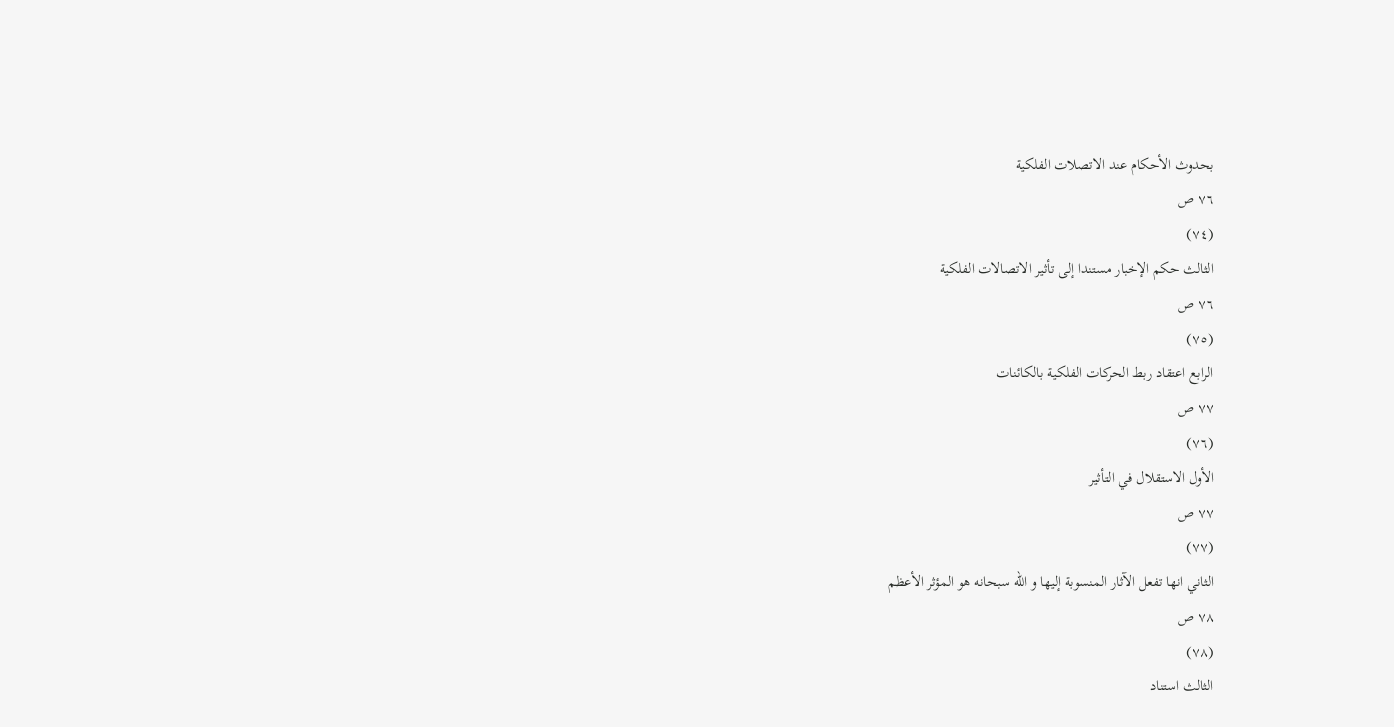بحدوث الأحكام عند الاتصلات الفلكية
٧٦ ص
(٧٤)
الثالث حكم الإخبار مستندا إلى تأثير الاتصالات الفلكية
٧٦ ص
(٧٥)
الرابع اعتقاد ربط الحركات الفلكية بالكائنات
٧٧ ص
(٧٦)
الأول الاستقلال في التأثير
٧٧ ص
(٧٧)
الثاني انها تفعل الآثار المنسوبة إليها و اللّه سبحانه هو المؤثر الأعظم
٧٨ ص
(٧٨)
الثالث استناد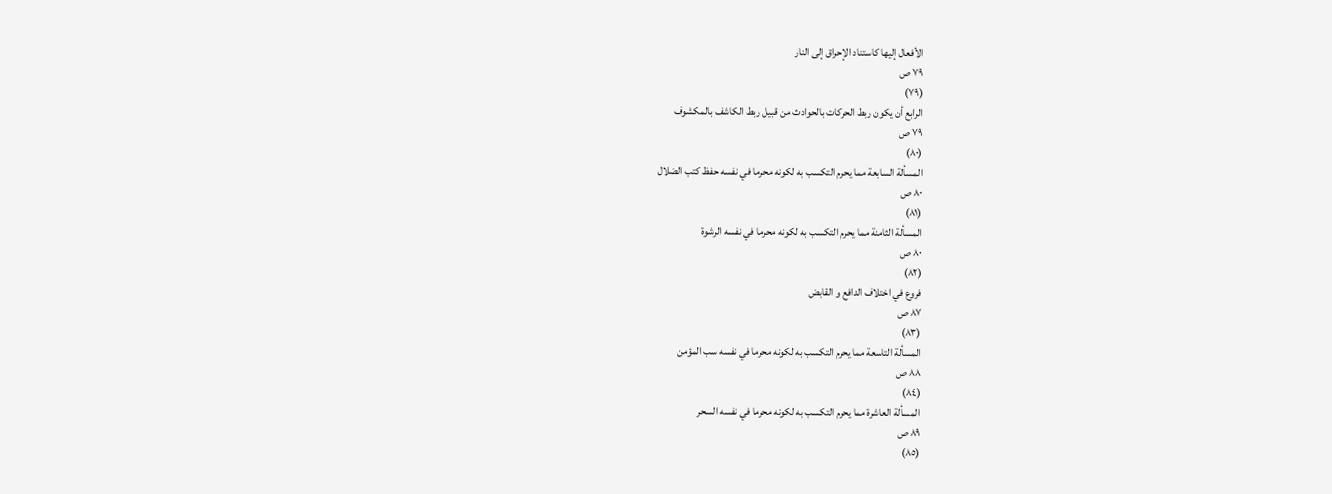الأفعال إليها كاستناد الإحراق إلى النار
٧٩ ص
(٧٩)
الرابع أن يكون ربط الحركات بالحوادث من قبيل ربط الكاشف بالمكشوف
٧٩ ص
(٨٠)
المسألة السابعة مما يحرم التكسب به لكونه محرما في نفسه حفظ كتب الضلال
٨٠ ص
(٨١)
المسألة الثامنة مما يحرم التكسب به لكونه محرما في نفسه الرشوة
٨٠ ص
(٨٢)
فروع في اختلاف الدافع و القابض
٨٧ ص
(٨٣)
المسألة التاسعة مما يحرم التكسب به لكونه محرما في نفسه سب المؤمن
٨٨ ص
(٨٤)
المسألة العاشرة مما يحرم التكسب به لكونه محرما في نفسه السحر
٨٩ ص
(٨٥)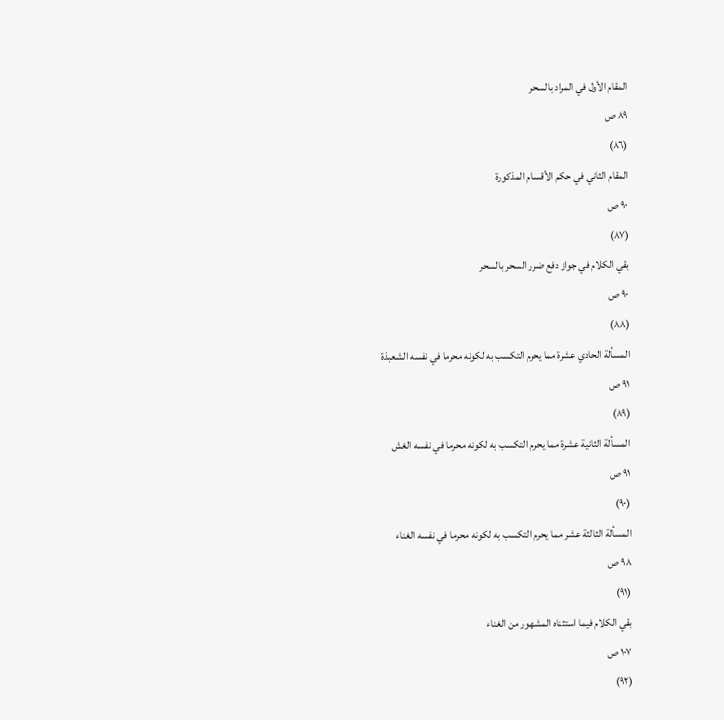المقام الأول في المراد بالسحر
٨٩ ص
(٨٦)
المقام الثاني في حكم الأقسام المذكورة
٩٠ ص
(٨٧)
بقي الكلام في جواز دفع ضرر السحر بالسحر
٩٠ ص
(٨٨)
المسألة الحادي عشرة مما يحرم التكسب به لكونه محرما في نفسه الشعبذة
٩١ ص
(٨٩)
المسألة الثانية عشرة مما يحرم التكسب به لكونه محرما في نفسه الغش
٩١ ص
(٩٠)
المسألة الثالثة عشر مما يحرم التكسب به لكونه محرما في نفسه الغناء
٩٨ ص
(٩١)
بقي الكلام فيما استثناه المشهور من الغناء
١٠٧ ص
(٩٢)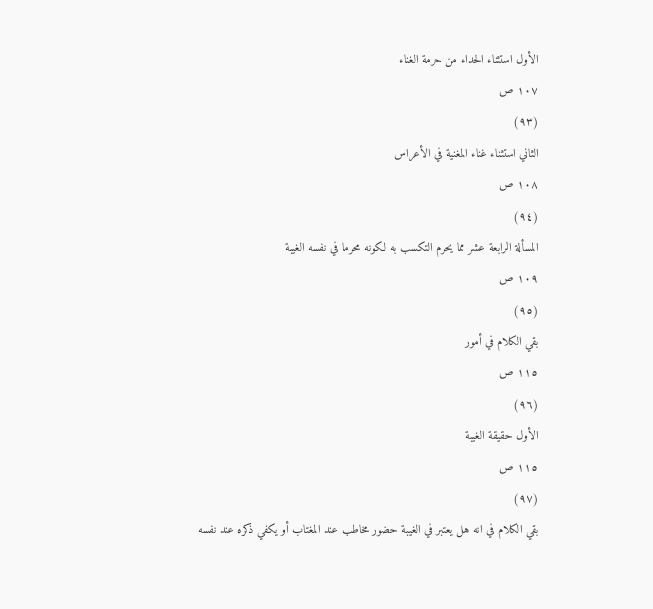الأول استثناء الحداء من حرمة الغناء
١٠٧ ص
(٩٣)
الثاني استثناء غناء المغنية في الأعراس
١٠٨ ص
(٩٤)
المسألة الرابعة عشر مما يحرم التكسب به لكونه محرما في نفسه الغيبة
١٠٩ ص
(٩٥)
بقي الكلام في أمور
١١٥ ص
(٩٦)
الأول حقيقة الغيبة
١١٥ ص
(٩٧)
بقي الكلام في انه هل يعتبر في الغيبة حضور مخاطب عند المغتاب أو يكفي ذكره عند نفسه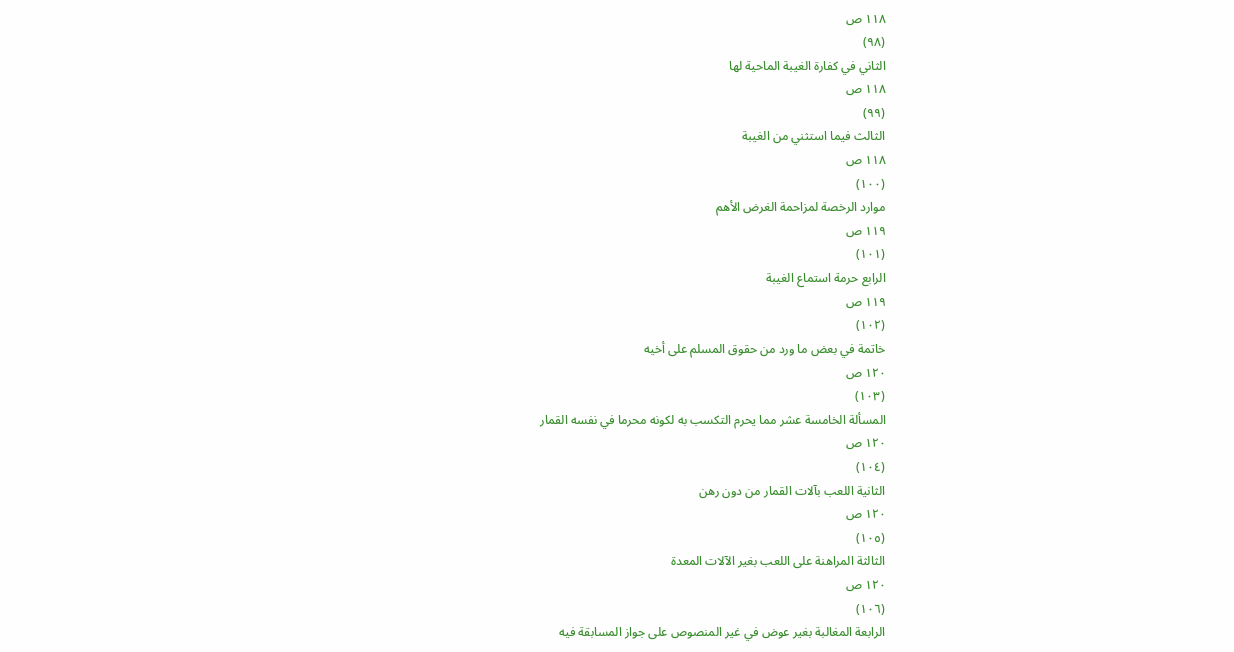١١٨ ص
(٩٨)
الثاني في كفارة الغيبة الماحية لها
١١٨ ص
(٩٩)
الثالث فيما استثني من الغيبة
١١٨ ص
(١٠٠)
موارد الرخصة لمزاحمة الغرض الأهم
١١٩ ص
(١٠١)
الرابع حرمة استماع الغيبة
١١٩ ص
(١٠٢)
خاتمة في بعض ما ورد من حقوق المسلم على أخيه
١٢٠ ص
(١٠٣)
المسألة الخامسة عشر مما يحرم التكسب به لكونه محرما في نفسه القمار
١٢٠ ص
(١٠٤)
الثانية اللعب بآلات القمار من دون رهن
١٢٠ ص
(١٠٥)
الثالثة المراهنة على اللعب بغير الآلات المعدة
١٢٠ ص
(١٠٦)
الرابعة المغالبة بغير عوض في غير المنصوص على جواز المسابقة فيه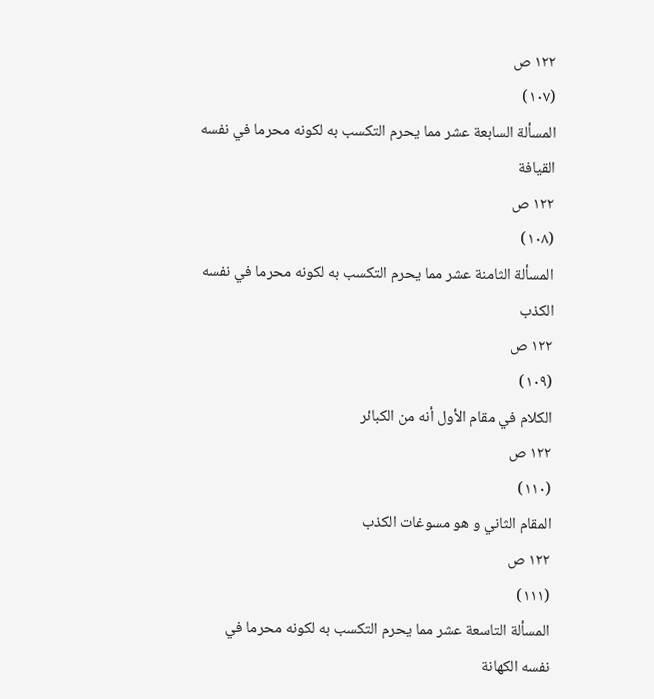١٢٢ ص
(١٠٧)
المسألة السابعة عشر مما يحرم التكسب به لكونه محرما في نفسه القيافة
١٢٢ ص
(١٠٨)
المسألة الثامنة عشر مما يحرم التكسب به لكونه محرما في نفسه الكذب
١٢٢ ص
(١٠٩)
الكلام في مقام الأول أنه من الكبائر
١٢٢ ص
(١١٠)
المقام الثاني و هو مسوغات الكذب
١٢٢ ص
(١١١)
المسألة التاسعة عشر مما يحرم التكسب به لكونه محرما في نفسه الكهانة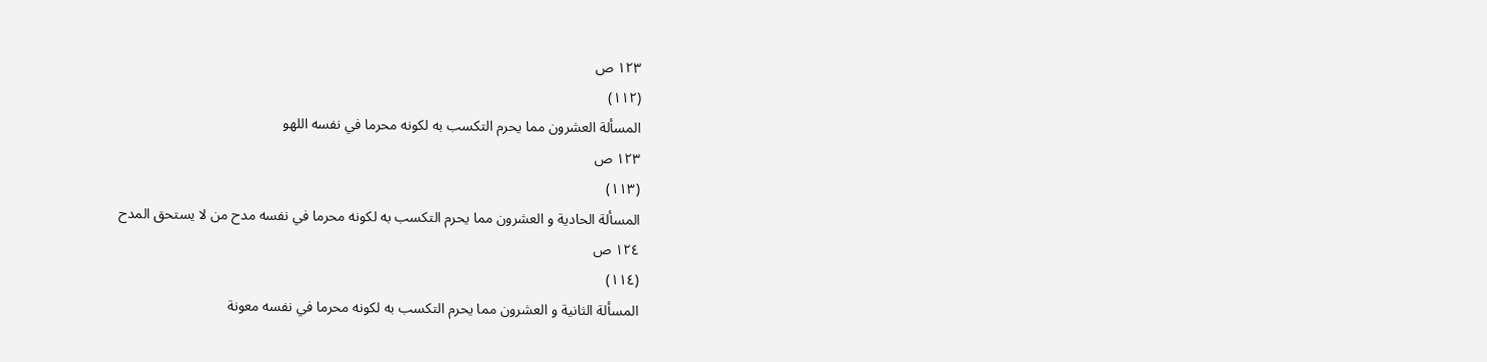١٢٣ ص
(١١٢)
المسألة العشرون مما يحرم التكسب به لكونه محرما في نفسه اللهو
١٢٣ ص
(١١٣)
المسألة الحادية و العشرون مما يحرم التكسب به لكونه محرما في نفسه مدح من لا يستحق المدح
١٢٤ ص
(١١٤)
المسألة الثانية و العشرون مما يحرم التكسب به لكونه محرما في نفسه معونة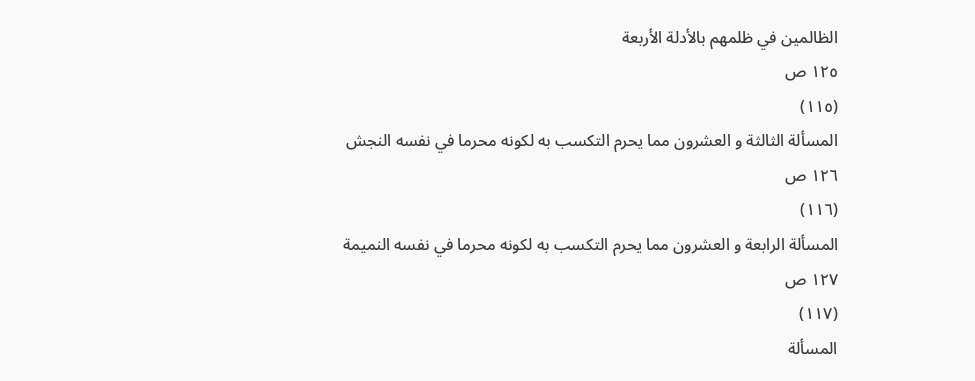الظالمين في ظلمهم بالأدلة الأربعة
١٢٥ ص
(١١٥)
المسألة الثالثة و العشرون مما يحرم التكسب به لكونه محرما في نفسه النجش
١٢٦ ص
(١١٦)
المسألة الرابعة و العشرون مما يحرم التكسب به لكونه محرما في نفسه النميمة
١٢٧ ص
(١١٧)
المسألة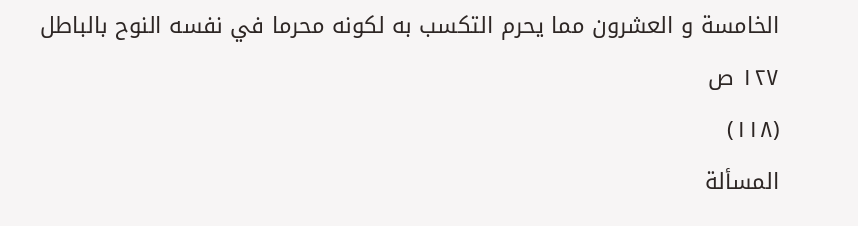الخامسة و العشرون مما يحرم التكسب به لكونه محرما في نفسه النوح بالباطل
١٢٧ ص
(١١٨)
المسألة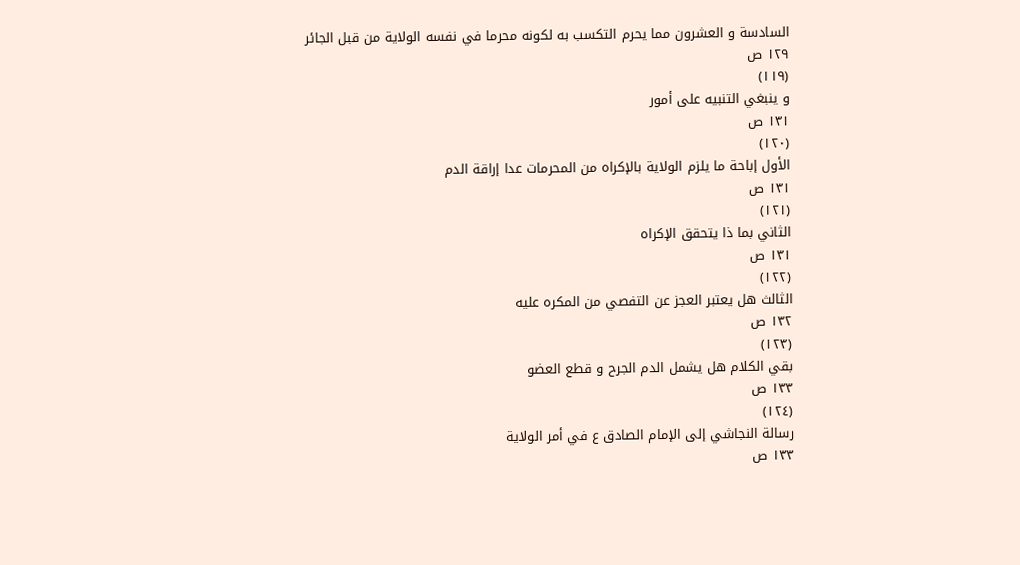السادسة و العشرون مما يحرم التكسب به لكونه محرما في نفسه الولاية من قبل الجائر
١٢٩ ص
(١١٩)
و ينبغي التنبيه على أمور
١٣١ ص
(١٢٠)
الأول إباحة ما يلزم الولاية بالإكراه من المحرمات عدا إراقة الدم
١٣١ ص
(١٢١)
الثاني بما ذا يتحقق الإكراه
١٣١ ص
(١٢٢)
الثالث هل يعتبر العجز عن التفصي من المكره عليه
١٣٢ ص
(١٢٣)
بقي الكلام هل يشمل الدم الجرح و قطع العضو
١٣٣ ص
(١٢٤)
رسالة النجاشي إلى الإمام الصادق ع في أمر الولاية
١٣٣ ص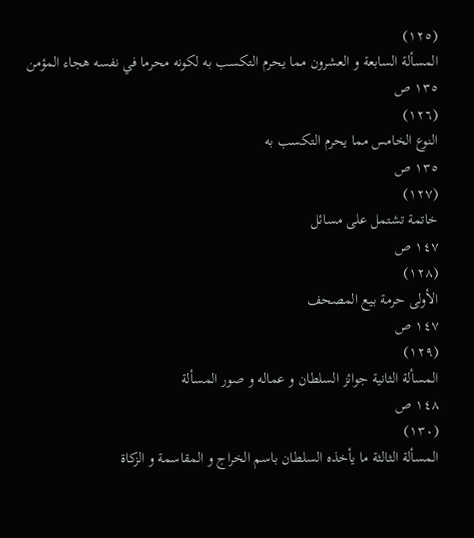(١٢٥)
المسألة السابعة و العشرون مما يحرم التكسب به لكونه محرما في نفسه هجاء المؤمن
١٣٥ ص
(١٢٦)
النوع الخامس مما يحرم التكسب به
١٣٥ ص
(١٢٧)
خاتمة تشتمل على مسائل
١٤٧ ص
(١٢٨)
الأولى حرمة بيع المصحف
١٤٧ ص
(١٢٩)
المسألة الثانية جوائز السلطان و عماله و صور المسألة
١٤٨ ص
(١٣٠)
المسألة الثالثة ما يأخذه السلطان باسم الخراج و المقاسمة و الزكاة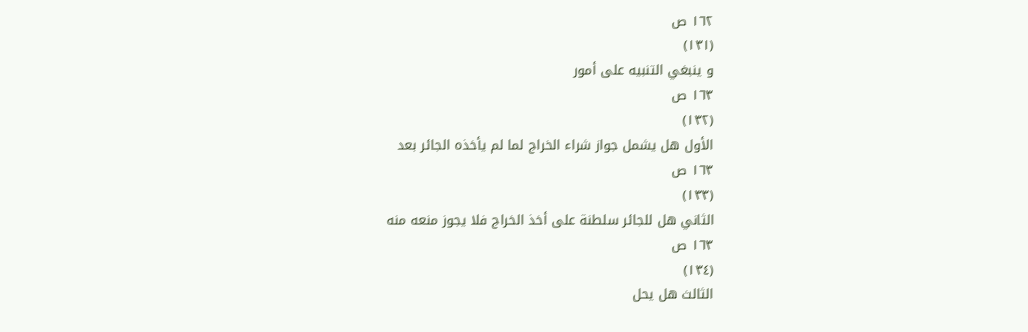١٦٢ ص
(١٣١)
و ينبغي التنبيه على أمور
١٦٣ ص
(١٣٢)
الأول هل يشمل جواز شراء الخراج لما لم يأخذه الجائر بعد
١٦٣ ص
(١٣٣)
الثاني هل للجائر سلطنة على أخذ الخراج فلا يجوز منعه منه
١٦٣ ص
(١٣٤)
الثالث هل يحل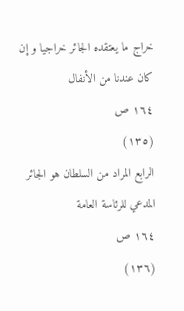خراج ما يعتقده الجائر خراجيا و إن كان عندنا من الأنفال
١٦٤ ص
(١٣٥)
الرابع المراد من السلطان هو الجائر المدعي للرئاسة العامة
١٦٤ ص
(١٣٦)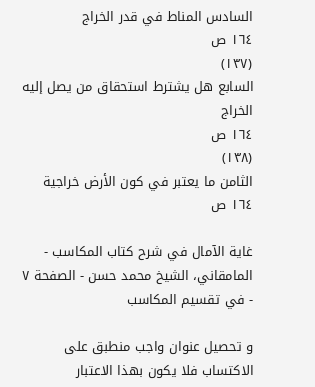السادس المناط في قدر الخراج
١٦٤ ص
(١٣٧)
السابع هل يشترط استحقاق من يصل إليه الخراج
١٦٤ ص
(١٣٨)
الثامن ما يعتبر في كون الأرض خراجية
١٦٤ ص

غاية الآمال في شرح كتاب المكاسب - المامقاني، الشيخ محمد حسن - الصفحة ٧ - في تقسيم المكاسب

و تحصيل عنوان واجب منطبق على الاكتساب فلا يكون بهذا الاعتبار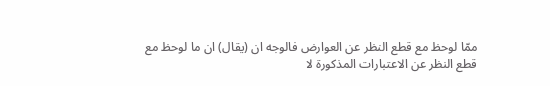ممّا لوحظ مع قطع النظر عن العوارض فالوجه ان (يقال) ان ما لوحظ مع قطع النظر عن الاعتبارات المذكورة لا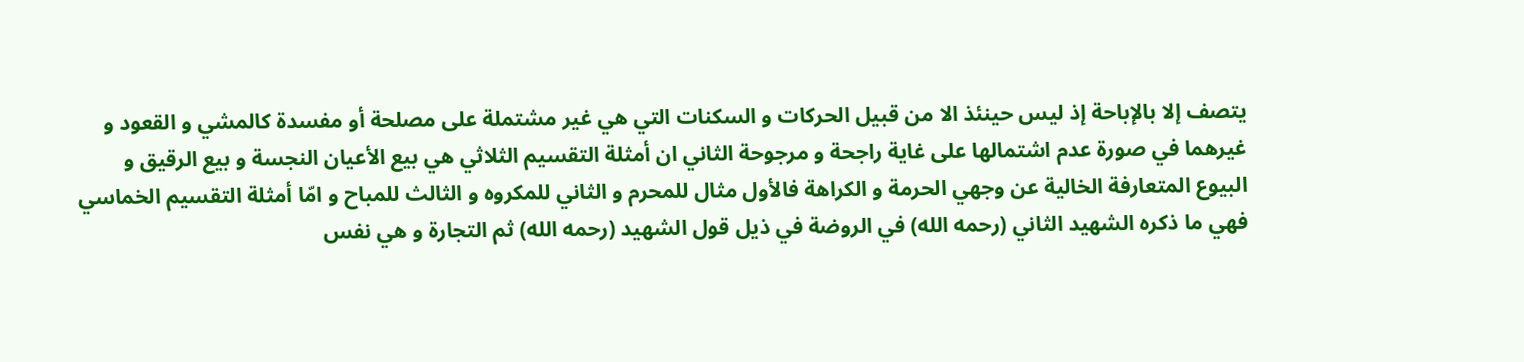يتصف إلا بالإباحة إذ ليس حينئذ الا من قبيل الحركات و السكنات التي هي غير مشتملة على مصلحة أو مفسدة كالمشي و القعود و غيرهما في صورة عدم اشتمالها على غاية راجحة و مرجوحة الثاني ان أمثلة التقسيم الثلاثي هي بيع الأعيان النجسة و بيع الرقيق و البيوع المتعارفة الخالية عن وجهي الحرمة و الكراهة فالأول مثال للمحرم و الثاني للمكروه و الثالث للمباح و امّا أمثلة التقسيم الخماسي فهي ما ذكره الشهيد الثاني (رحمه الله) في الروضة في ذيل قول الشهيد (رحمه الله) ثم التجارة و هي نفس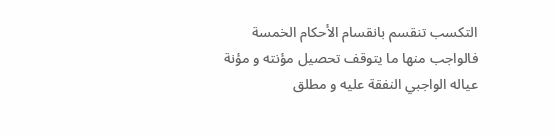التكسب تنقسم بانقسام الأحكام الخمسة فالواجب منها ما يتوقف تحصيل مؤنته و مؤنة عياله الواجبي النفقة عليه و مطلق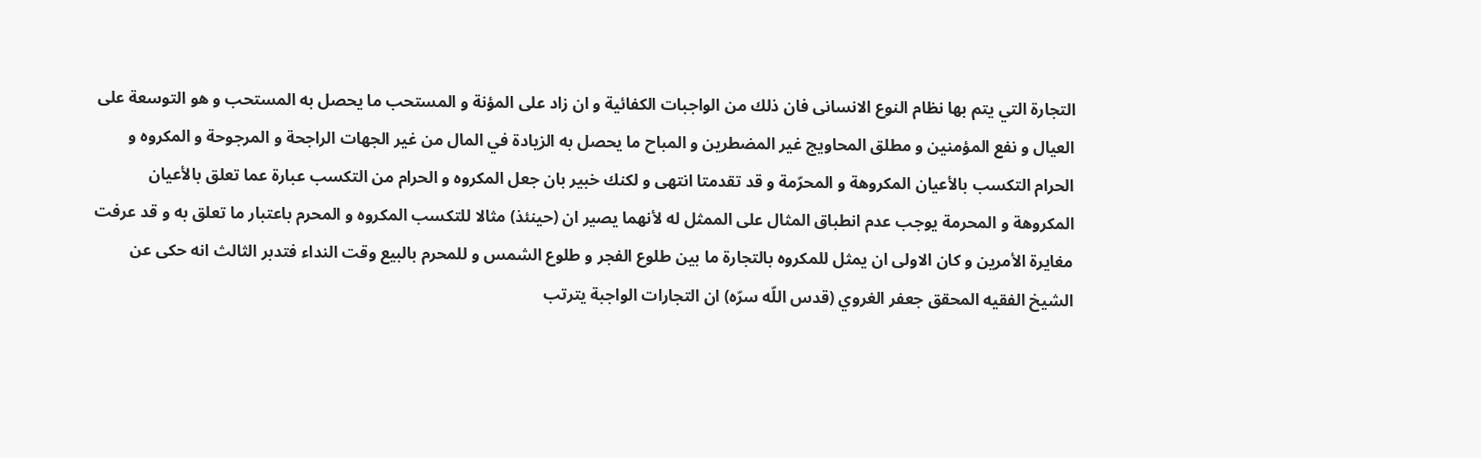التجارة التي يتم بها نظام النوع الانسانى فان ذلك من الواجبات الكفائية و ان زاد على المؤنة و المستحب ما يحصل به المستحب و هو التوسعة على العيال و نفع المؤمنين و مطلق المحاويج غير المضطرين و المباح ما يحصل به الزيادة في المال من غير الجهات الراجحة و المرجوحة و المكروه و الحرام التكسب بالأعيان المكروهة و المحرّمة و قد تقدمتا انتهى و لكنك خبير بان جعل المكروه و الحرام من التكسب عبارة عما تعلق بالأعيان المكروهة و المحرمة يوجب عدم انطباق المثال على الممثل له لأنهما يصير ان (حينئذ) مثالا للتكسب المكروه و المحرم باعتبار ما تعلق به و قد عرفت مغايرة الأمرين و كان الاولى ان يمثل للمكروه بالتجارة ما بين طلوع الفجر و طلوع الشمس و للمحرم بالبيع وقت النداء فتدبر الثالث انه حكى عن الشيخ الفقيه المحقق جعفر الغروي (قدس اللّه سرّه) ان التجارات الواجبة يترتب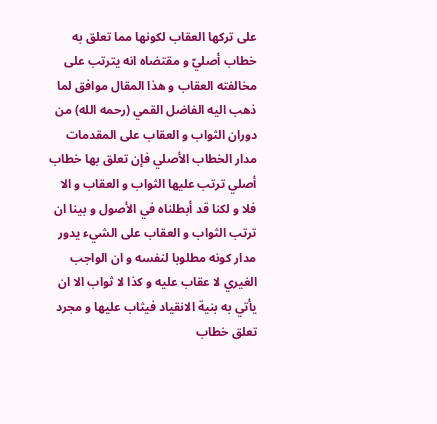على تركها العقاب لكونها مما تعلق به خطاب أصليّ و مقتضاه انه يترتب على مخالفته العقاب و هذا المقال موافق لما ذهب اليه الفاضل القمي (رحمه الله) من دوران الثواب و العقاب على المقدمات مدار الخطاب الأصلي فإن تعلق بها خطاب أصلي ترتب عليها الثواب و العقاب و الا فلا و لكنا قد أبطلناه في الأصول و بينا ان ترتب الثواب و العقاب على الشيء يدور مدار كونه مطلوبا لنفسه و ان الواجب الغيري لا عقاب عليه و كذا لا ثواب الا ان يأتي به بنية الانقياد فيثاب عليها و مجرد تعلق خطاب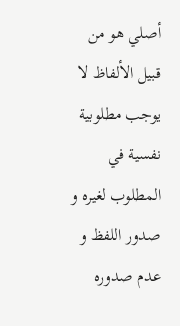أصلي هو من قبيل الألفاظ لا يوجب مطلوبية نفسية في المطلوب لغيره و صدور اللفظ و عدم صدوره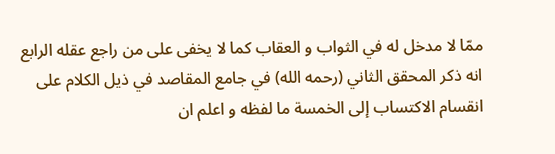ممّا لا مدخل له في الثواب و العقاب كما لا يخفى على من راجع عقله الرابع انه ذكر المحقق الثاني (رحمه الله) في جامع المقاصد في ذيل الكلام على انقسام الاكتساب إلى الخمسة ما لفظه و اعلم ان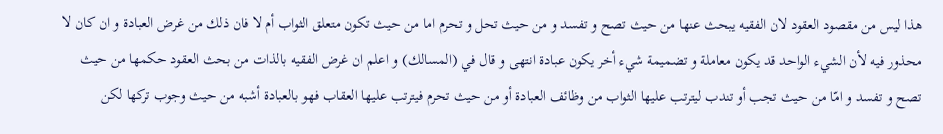هذا ليس من مقصود العقود لان الفقيه يبحث عنها من حيث تصح و تفسد و من حيث تحل و تحرم اما من حيث تكون متعلق الثواب أم لا فان ذلك من غرض العبادة و ان كان لا محذور فيه لأن الشيء الواحد قد يكون معاملة و تضميمة شيء أخر يكون عبادة انتهى و قال في (المسالك) و اعلم ان غرض الفقيه بالذات من بحث العقود حكمها من حيث تصح و تفسد و امّا من حيث تجب أو تندب ليترتب عليها الثواب من وظائف العبادة أو من حيث تحرم فيترتب عليها العقاب فهو بالعبادة أشبه من حيث وجوب تركها لكن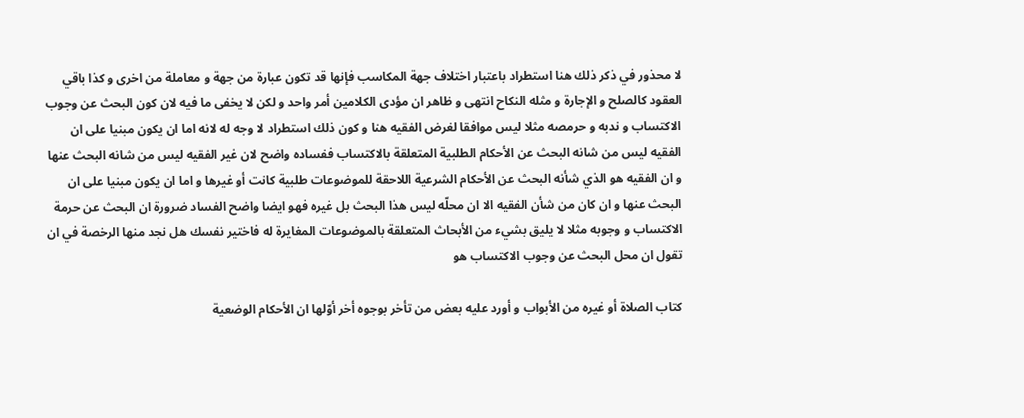لا محذور في ذكر ذلك هنا استطراد باعتبار اختلاف جهة المكاسب فإنها قد تكون عبارة من جهة و معاملة من اخرى و كذا باقي العقود كالصلح و الإجارة و مثله النكاح انتهى و ظاهر ان مؤدى الكلامين أمر واحد و لكن لا يخفى ما فيه لان كون البحث عن وجوب الاكتساب و ندبه و حرمصه مثلا ليس موافقا لغرض الفقيه هنا و كون ذلك استطراد لا وجه له لانه اما ان يكون مبنيا على ان الفقيه ليس من شانه البحث عن الأحكام الطلبية المتعلقة بالاكتساب ففساده واضح لان غير الفقيه ليس من شانه البحث عنها و ان الفقيه هو الذي شأنه البحث عن الأحكام الشرعية اللاحقة للموضوعات طلبية كانت أو غيرها و اما ان يكون مبنيا على ان البحث عنها و ان كان من شأن الفقيه الا ان محلّه ليس هذا البحث بل غيره فهو ايضا واضح الفساد ضرورة ان البحث عن حرمة الاكتساب و وجوبه مثلا لا يليق بشيء من الأبحاث المتعلقة بالموضوعات المغايرة له فاختير نفسك هل نجد منها الرخصة في ان تقول ان محل البحث عن وجوب الاكتساب هو

كتاب الصلاة أو غيره من الأبواب و أورد عليه بعض من تأخر بوجوه أخر أوّلها ان الأحكام الوضعية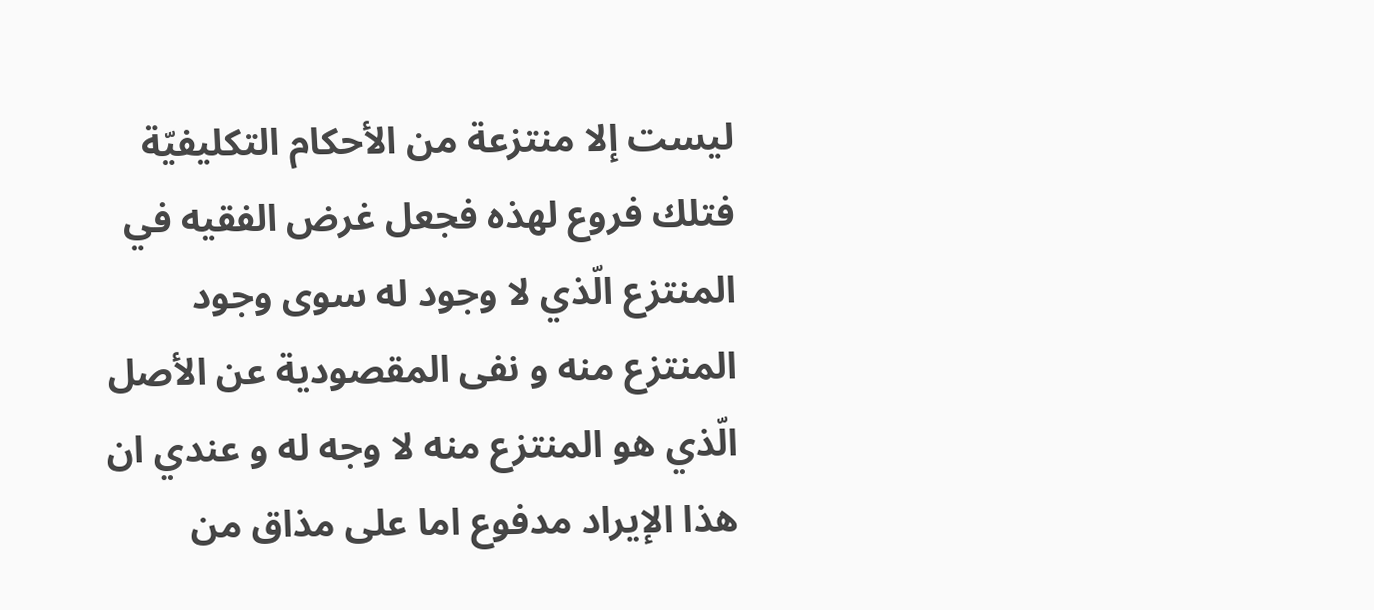ليست إلا منتزعة من الأحكام التكليفيّة فتلك فروع لهذه فجعل غرض الفقيه في المنتزع الّذي لا وجود له سوى وجود المنتزع منه و نفى المقصودية عن الأصل الّذي هو المنتزع منه لا وجه له و عندي ان هذا الإيراد مدفوع اما على مذاق من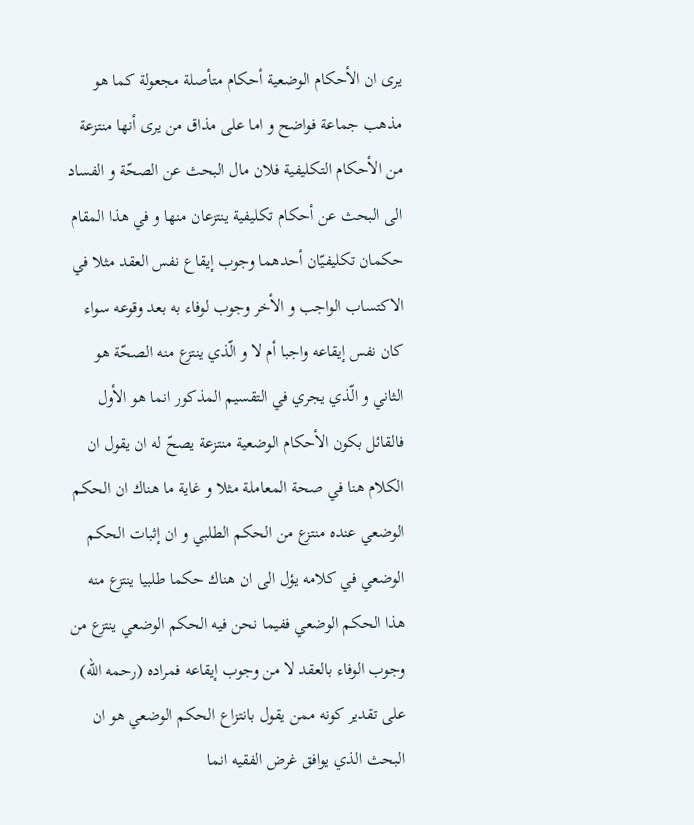يرى ان الأحكام الوضعية أحكام متأصلة مجعولة كما هو مذهب جماعة فواضح و اما على مذاق من يرى أنها منتزعة من الأحكام التكليفية فلان مال البحث عن الصحّة و الفساد الى البحث عن أحكام تكليفية ينتزعان منها و في هذا المقام حكمان تكليفيّان أحدهما وجوب إيقاع نفس العقد مثلا في الاكتساب الواجب و الأخر وجوب لوفاء به بعد وقوعه سواء كان نفس إيقاعه واجبا أم لا و الّذي ينتزع منه الصحّة هو الثاني و الّذي يجري في التقسيم المذكور انما هو الأول فالقائل بكون الأحكام الوضعية منتزعة يصحّ له ان يقول ان الكلام هنا في صحة المعاملة مثلا و غاية ما هناك ان الحكم الوضعي عنده منتزع من الحكم الطلبي و ان إثبات الحكم الوضعي في كلامه يؤل الى ان هناك حكما طلبيا ينتزع منه هذا الحكم الوضعي ففيما نحن فيه الحكم الوضعي ينتزع من وجوب الوفاء بالعقد لا من وجوب إيقاعه فمراده (رحمه الله) على تقدير كونه ممن يقول بانتزاع الحكم الوضعي هو ان البحث الذي يوافق غرض الفقيه انما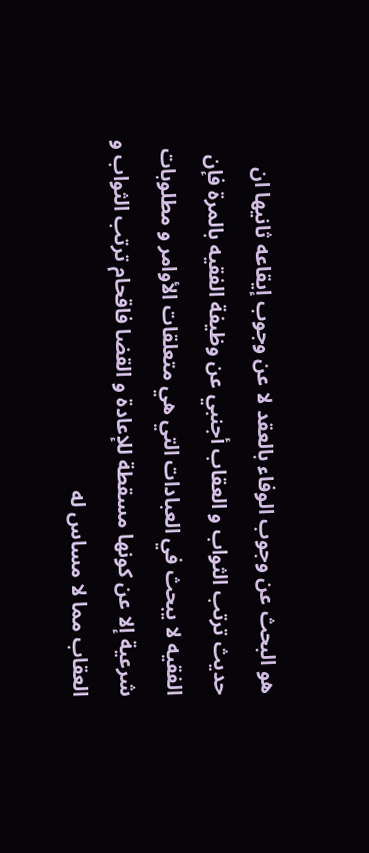هو البحث عن وجوب الوفاء بالعقد لا عن وجوب إيقاعه ثانيها ان حديث ترتب الثواب و العقاب أجنبي عن وظيفة الفقيه بالمرة فإن الفقيه لا يبحث في العبادات التي هي متعلقات الأوامر و مطلوبات شرعية إلا عن كونها مسقطة للإعادة و القضا فاقحام ترتب الثواب و العقاب مما لا مساس له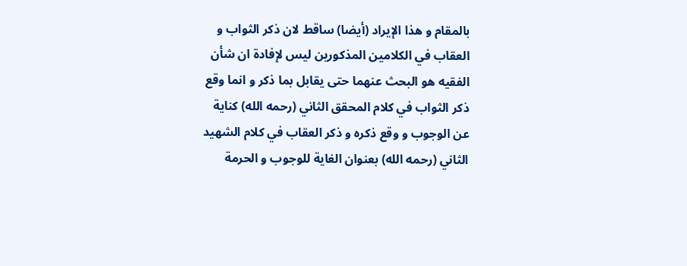بالمقام و هذا الإيراد (أيضا) ساقط لان ذكر الثواب و العقاب في الكلامين المذكورين ليس لإفادة ان شأن الفقيه هو البحث عنهما حتى يقابل بما ذكر و انما وقع ذكر الثواب في كلام المحقق الثاني (رحمه الله) كناية عن الوجوب و وقع ذكره و ذكر العقاب في كلام الشهيد الثاني (رحمه الله) بعنوان الغاية للوجوب و الحرمة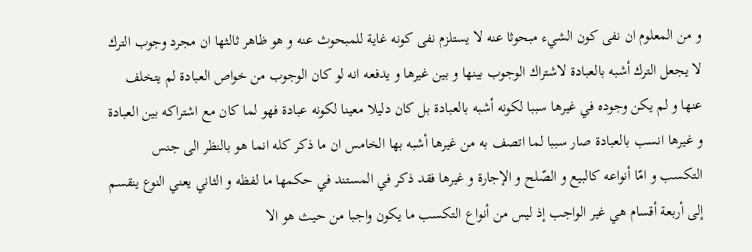و من المعلوم ان نفى كون الشيء مبحوثا عنه لا يستلزم نفى كونه غاية للمبحوث عنه و هو ظاهر ثالثها ان مجرد وجوب الترك لا يجعل الترك أشبه بالعبادة لاشتراك الوجوب بينها و بين غيرها و يدفعه انه لو كان الوجوب من خواص العبادة لم يتخلف عنها و لم يكن وجوده في غيرها سببا لكونه أشبه بالعبادة بل كان دليلا معينا لكونه عبادة فهو لما كان مع اشتراكه بين العبادة و غيرها انسب بالعبادة صار سببا لما اتصف به من غيرها أشبه بها الخامس ان ما ذكر كله انما هو بالنظر الى جنس التكسب و امّا أنواعه كالبيع و الصّلح و الإجارة و غيرها فقد ذكر في المستند في حكمها ما لفظه و الثاني يعني النوع ينقسم إلى أربعة أقسام هي غير الواجب إذ ليس من أنواع التكسب ما يكون واجبا من حيث هو الا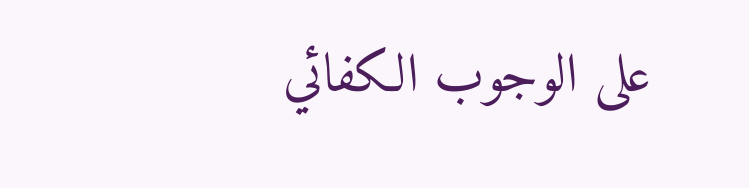على الوجوب الكفائي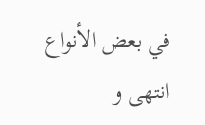في بعض الأنواع انتهى و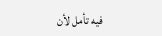فيه تأمل لأن